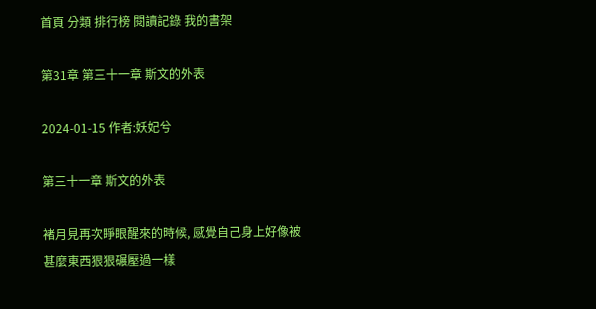首頁 分類 排行榜 閱讀記錄 我的書架

第31章 第三十一章 斯文的外表

2024-01-15 作者:妖妃兮

第三十一章 斯文的外表

褚月見再次睜眼醒來的時候, 感覺自己身上好像被甚麼東西狠狠碾壓過一樣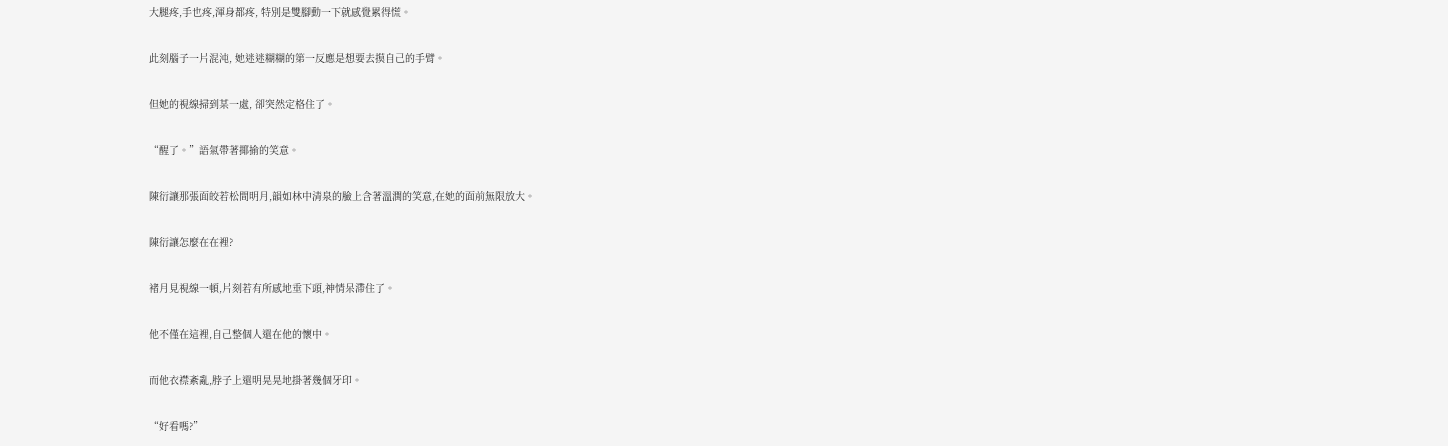大腿疼,手也疼,渾身都疼, 特別是雙腳動一下就感覺累得慌。

此刻腦子一片混沌, 她迷迷糊糊的第一反應是想要去摸自己的手臂。

但她的視線掃到某一處, 卻突然定格住了。

“醒了。”語氣帶著揶揄的笑意。

陳衍讓那張面皎若松間明月,韻如林中清泉的臉上含著溫潤的笑意,在她的面前無限放大。

陳衍讓怎麼在在裡?

褚月見視線一頓,片刻若有所感地垂下頭,神情呆滯住了。

他不僅在這裡,自己整個人還在他的懷中。

而他衣襟紊亂,脖子上還明晃晃地掛著幾個牙印。

“好看嗎?”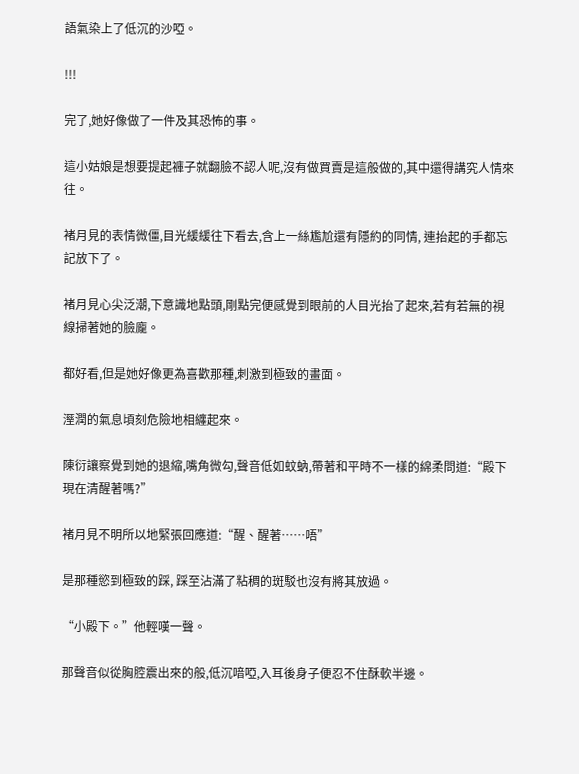語氣染上了低沉的沙啞。

!!!

完了,她好像做了一件及其恐怖的事。

這小姑娘是想要提起褲子就翻臉不認人呢,沒有做買賣是這般做的,其中還得講究人情來往。

褚月見的表情微僵,目光緩緩往下看去,含上一絲尷尬還有隱約的同情, 連抬起的手都忘記放下了。

褚月見心尖泛潮,下意識地點頭,剛點完便感覺到眼前的人目光抬了起來,若有若無的視線掃著她的臉龐。

都好看,但是她好像更為喜歡那種,刺激到極致的畫面。

溼潤的氣息頃刻危險地相纏起來。

陳衍讓察覺到她的退縮,嘴角微勾,聲音低如蚊蚋,帶著和平時不一樣的綿柔問道:“殿下現在清醒著嗎?”

褚月見不明所以地緊張回應道:“醒、醒著……唔”

是那種慾到極致的踩, 踩至沾滿了粘稠的斑駁也沒有將其放過。

“小殿下。”他輕嘆一聲。

那聲音似從胸腔震出來的般,低沉喑啞,入耳後身子便忍不住酥軟半邊。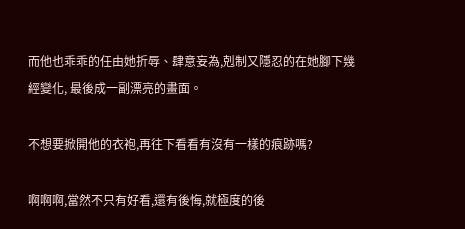而他也乖乖的任由她折辱、肆意妄為,剋制又隱忍的在她腳下幾經變化, 最後成一副漂亮的畫面。

不想要掀開他的衣袍,再往下看看有沒有一樣的痕跡嗎?

啊啊啊,當然不只有好看,還有後悔,就極度的後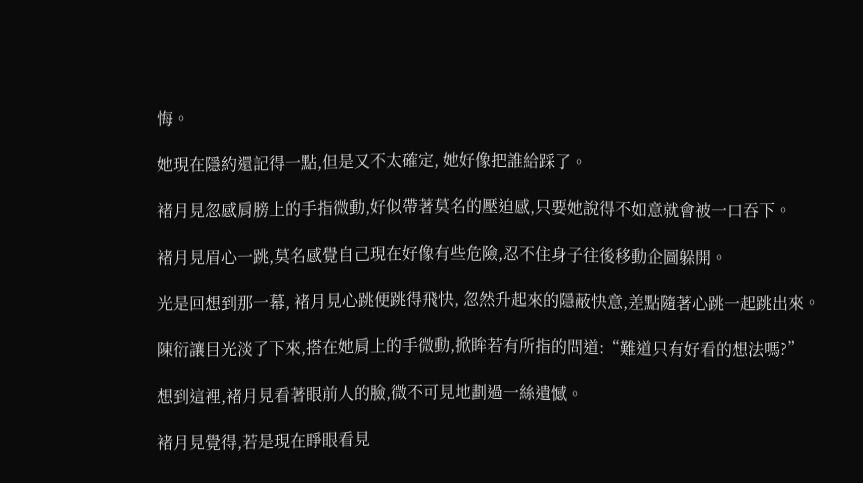悔。

她現在隱約還記得一點,但是又不太確定, 她好像把誰給踩了。

褚月見忽感肩膀上的手指微動,好似帶著莫名的壓迫感,只要她說得不如意就會被一口吞下。

褚月見眉心一跳,莫名感覺自己現在好像有些危險,忍不住身子往後移動企圖躲開。

光是回想到那一幕, 褚月見心跳便跳得飛快, 忽然升起來的隱蔽快意,差點隨著心跳一起跳出來。

陳衍讓目光淡了下來,搭在她肩上的手微動,掀眸若有所指的問道:“難道只有好看的想法嗎?”

想到這裡,褚月見看著眼前人的臉,微不可見地劃過一絲遺憾。

褚月見覺得,若是現在睜眼看見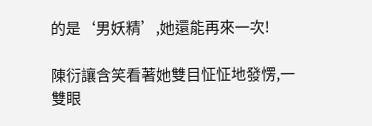的是‘男妖精’,她還能再來一次!

陳衍讓含笑看著她雙目怔怔地發愣,一雙眼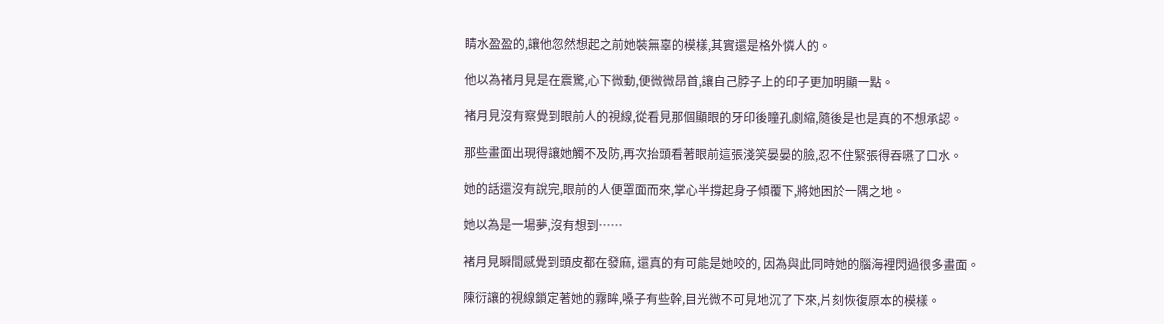睛水盈盈的,讓他忽然想起之前她裝無辜的模樣,其實還是格外憐人的。

他以為褚月見是在震驚,心下微動,便微微昂首,讓自己脖子上的印子更加明顯一點。

褚月見沒有察覺到眼前人的視線,從看見那個顯眼的牙印後瞳孔劇縮,隨後是也是真的不想承認。

那些畫面出現得讓她觸不及防,再次抬頭看著眼前這張淺笑晏晏的臉,忍不住緊張得吞嚥了口水。

她的話還沒有說完,眼前的人便罩面而來,掌心半撐起身子傾覆下,將她困於一隅之地。

她以為是一場夢,沒有想到……

褚月見瞬間感覺到頭皮都在發麻, 還真的有可能是她咬的, 因為與此同時她的腦海裡閃過很多畫面。

陳衍讓的視線鎖定著她的霧眸,嗓子有些幹,目光微不可見地沉了下來,片刻恢復原本的模樣。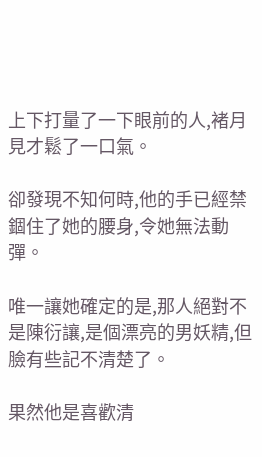上下打量了一下眼前的人,褚月見才鬆了一口氣。

卻發現不知何時,他的手已經禁錮住了她的腰身,令她無法動彈。

唯一讓她確定的是,那人絕對不是陳衍讓,是個漂亮的男妖精,但臉有些記不清楚了。

果然他是喜歡清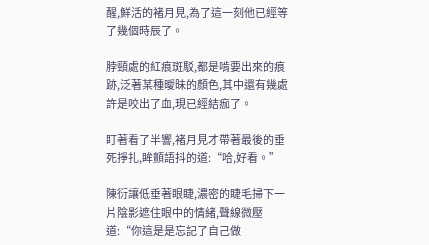醒,鮮活的褚月見,為了這一刻他已經等了幾個時辰了。

脖頸處的紅痕斑駁,都是啃要出來的痕跡,泛著某種曖昧的顏色,其中還有幾處許是咬出了血,現已經結痂了。

盯著看了半響,褚月見才帶著最後的垂死掙扎,眸顫語抖的道:“哈,好看。”

陳衍讓低垂著眼睫,濃密的睫毛掃下一片陰影遮住眼中的情緒,聲線微壓道:“你這是是忘記了自己做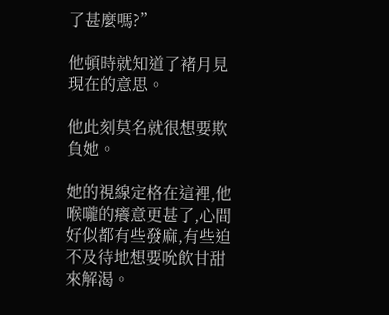了甚麼嗎?”

他頓時就知道了褚月見現在的意思。

他此刻莫名就很想要欺負她。

她的視線定格在這裡,他喉嚨的癢意更甚了,心間好似都有些發麻,有些迫不及待地想要吮飲甘甜來解渴。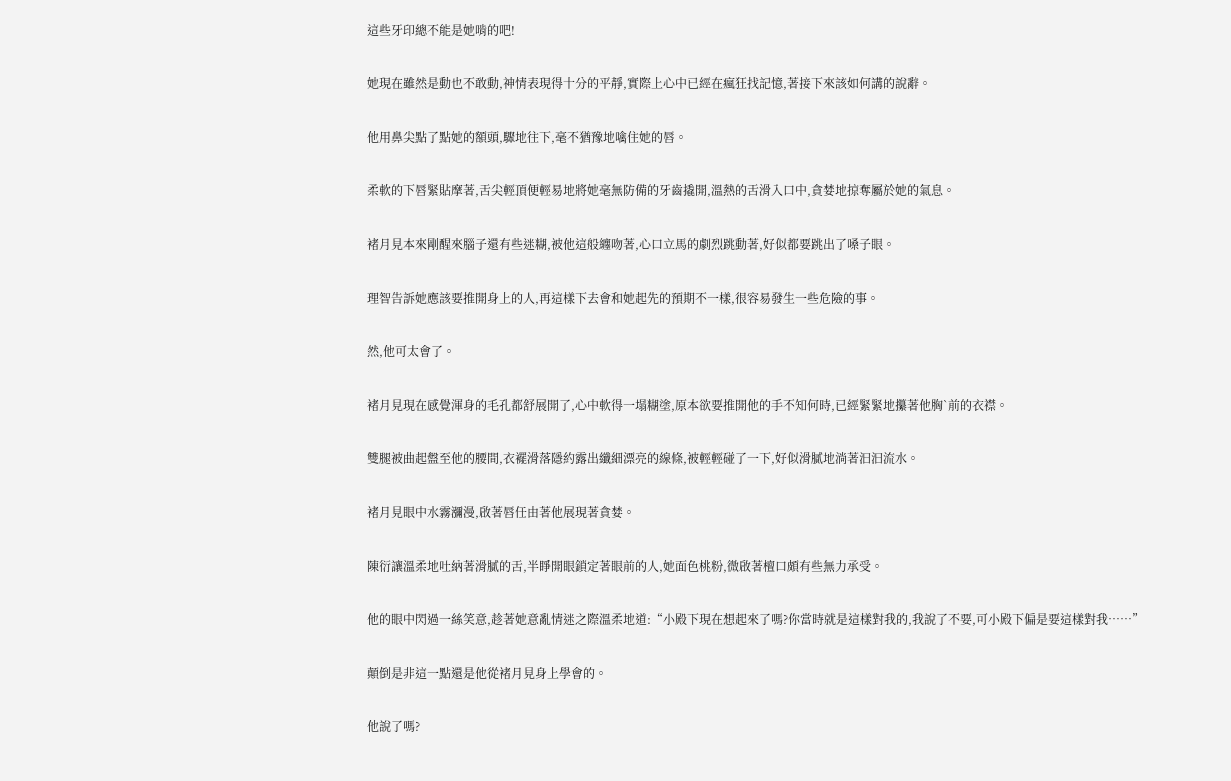這些牙印總不能是她啃的吧!

她現在雖然是動也不敢動,神情表現得十分的平靜,實際上心中已經在瘋狂找記憶,著接下來該如何講的說辭。

他用鼻尖點了點她的額頭,驟地往下,毫不猶豫地噙住她的唇。

柔軟的下唇緊貼摩著,舌尖輕頂便輕易地將她毫無防備的牙齒撬開,溫熱的舌滑入口中,貪婪地掠奪屬於她的氣息。

褚月見本來剛醒來腦子還有些迷糊,被他這般纏吻著,心口立馬的劇烈跳動著,好似都要跳出了嗓子眼。

理智告訴她應該要推開身上的人,再這樣下去會和她起先的預期不一樣,很容易發生一些危險的事。

然,他可太會了。

褚月見現在感覺渾身的毛孔都舒展開了,心中軟得一塌糊塗,原本欲要推開他的手不知何時,已經緊緊地攥著他胸`前的衣襟。

雙腿被曲起盤至他的腰間,衣襬滑落隱約露出纖細漂亮的線條,被輕輕碰了一下,好似滑膩地淌著汩汩流水。

褚月見眼中水霧瀰漫,啟著唇任由著他展現著貪婪。

陳衍讓溫柔地吐納著滑膩的舌,半睜開眼鎖定著眼前的人,她面色桃粉,微啟著檀口頗有些無力承受。

他的眼中閃過一絲笑意,趁著她意亂情迷之際溫柔地道:“小殿下現在想起來了嗎?你當時就是這樣對我的,我說了不要,可小殿下偏是要這樣對我……”

顛倒是非這一點還是他從褚月見身上學會的。

他說了嗎?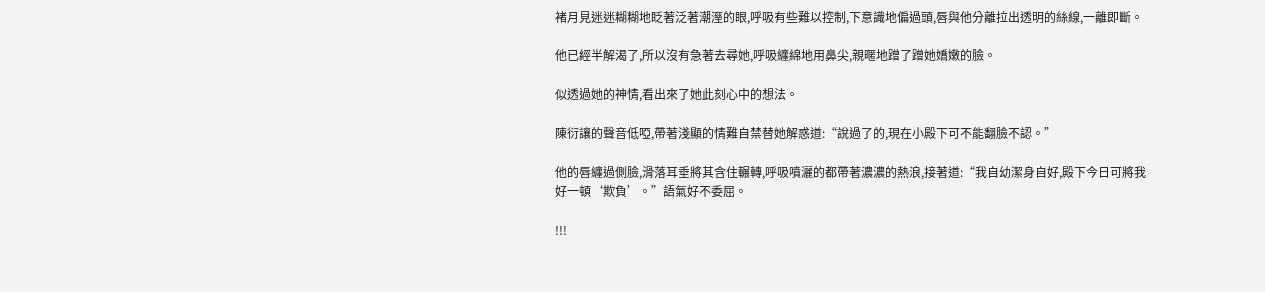褚月見迷迷糊糊地眨著泛著潮溼的眼,呼吸有些難以控制,下意識地偏過頭,唇與他分離拉出透明的絲線,一離即斷。

他已經半解渴了,所以沒有急著去尋她,呼吸纏綿地用鼻尖,親暱地蹭了蹭她嬌嫩的臉。

似透過她的神情,看出來了她此刻心中的想法。

陳衍讓的聲音低啞,帶著淺顯的情難自禁替她解惑道:“說過了的,現在小殿下可不能翻臉不認。”

他的唇纏過側臉,滑落耳垂將其含住輾轉,呼吸噴灑的都帶著濃濃的熱浪,接著道:“我自幼潔身自好,殿下今日可將我好一頓‘欺負’。”語氣好不委屈。

!!!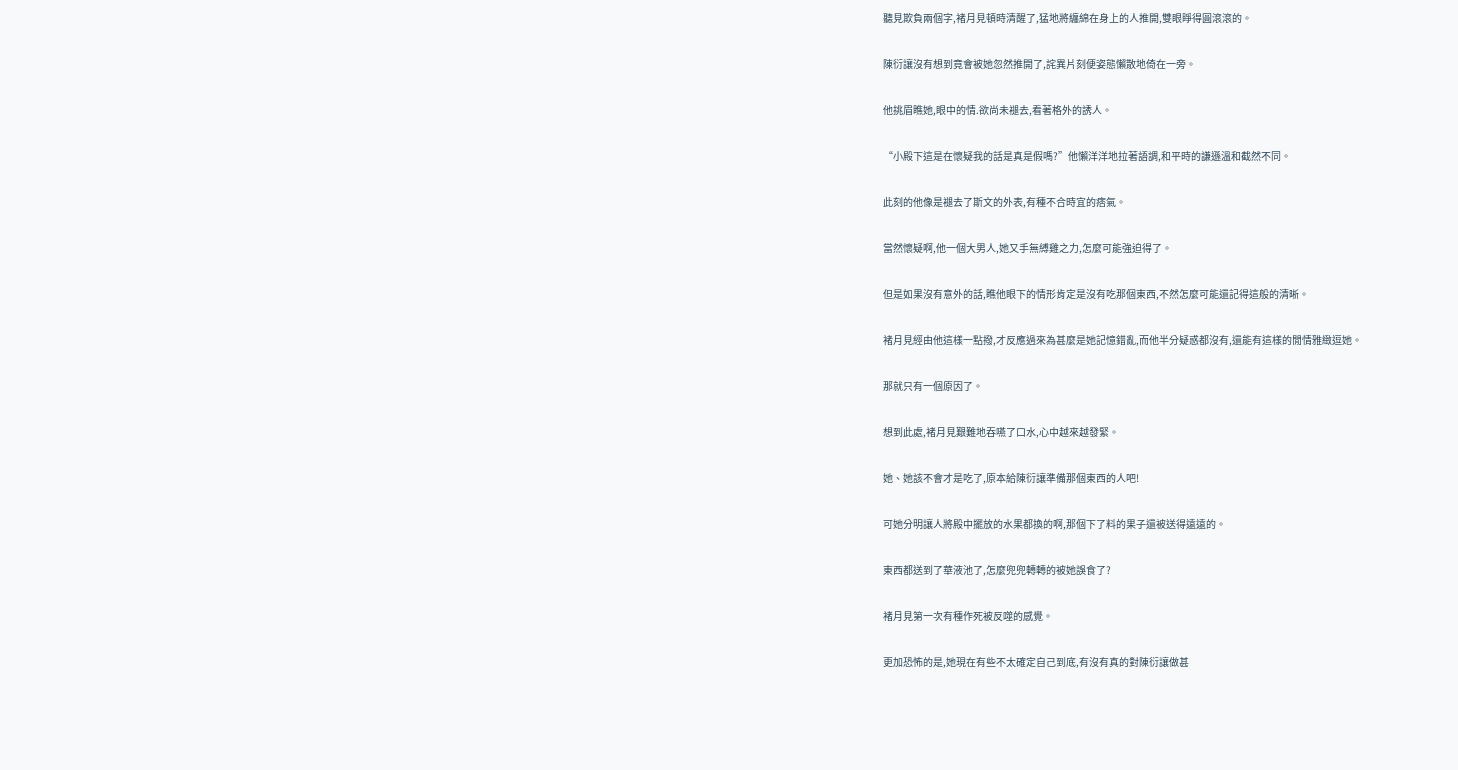聽見欺負兩個字,褚月見頓時清醒了,猛地將纏綿在身上的人推開,雙眼睜得圓滾滾的。

陳衍讓沒有想到竟會被她忽然推開了,詫異片刻便姿態懶散地倚在一旁。

他挑眉瞧她,眼中的情.欲尚未褪去,看著格外的誘人。

“小殿下這是在懷疑我的話是真是假嗎?”他懶洋洋地拉著語調,和平時的謙遜溫和截然不同。

此刻的他像是褪去了斯文的外表,有種不合時宜的痞氣。

當然懷疑啊,他一個大男人,她又手無縛雞之力,怎麼可能強迫得了。

但是如果沒有意外的話,瞧他眼下的情形肯定是沒有吃那個東西,不然怎麼可能還記得這般的清晰。

褚月見經由他這樣一點撥,才反應過來為甚麼是她記憶錯亂,而他半分疑惑都沒有,還能有這樣的閒情雅緻逗她。

那就只有一個原因了。

想到此處,褚月見艱難地吞嚥了口水,心中越來越發緊。

她、她該不會才是吃了,原本給陳衍讓準備那個東西的人吧!

可她分明讓人將殿中擺放的水果都換的啊,那個下了料的果子還被送得遠遠的。

東西都送到了華液池了,怎麼兜兜轉轉的被她誤食了?

褚月見第一次有種作死被反噬的感覺。

更加恐怖的是,她現在有些不太確定自己到底,有沒有真的對陳衍讓做甚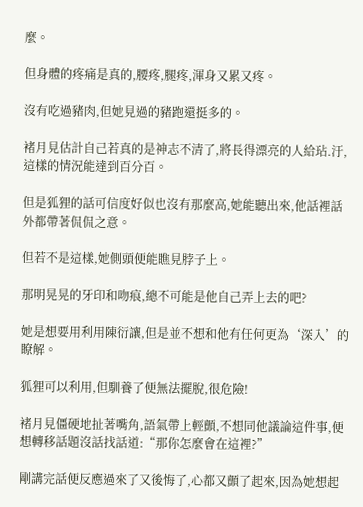麼。

但身體的疼痛是真的,腰疼,腿疼,渾身又累又疼。

沒有吃過豬肉,但她見過的豬跑還挺多的。

褚月見估計自己若真的是神志不清了,將長得漂亮的人給玷.汙,這樣的情況能達到百分百。

但是狐狸的話可信度好似也沒有那麼高,她能聽出來,他話裡話外都帶著侃侃之意。

但若不是這樣,她側頭便能瞧見脖子上。

那明晃晃的牙印和吻痕,總不可能是他自己弄上去的吧?

她是想要用利用陳衍讓,但是並不想和他有任何更為‘深入’的瞭解。

狐狸可以利用,但馴養了便無法擺脫,很危險!

褚月見僵硬地扯著嘴角,語氣帶上輕顫,不想同他議論這件事,便想轉移話題沒話找話道:“那你怎麼會在這裡?”

剛講完話便反應過來了又後悔了,心都又顫了起來,因為她想起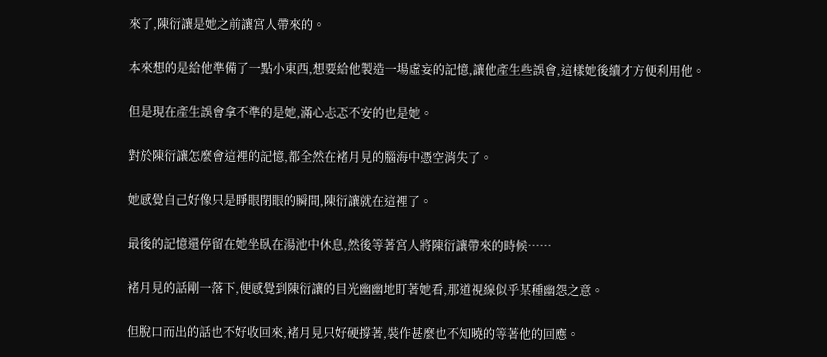來了,陳衍讓是她之前讓宮人帶來的。

本來想的是給他準備了一點小東西,想要給他製造一場虛妄的記憶,讓他產生些誤會,這樣她後續才方便利用他。

但是現在產生誤會拿不準的是她,滿心忐忑不安的也是她。

對於陳衍讓怎麼會這裡的記憶,都全然在褚月見的腦海中憑空消失了。

她感覺自己好像只是睜眼閉眼的瞬間,陳衍讓就在這裡了。

最後的記憶還停留在她坐臥在湯池中休息,然後等著宮人將陳衍讓帶來的時候……

褚月見的話剛一落下,便感覺到陳衍讓的目光幽幽地盯著她看,那道視線似乎某種幽怨之意。

但脫口而出的話也不好收回來,褚月見只好硬撐著,裝作甚麼也不知曉的等著他的回應。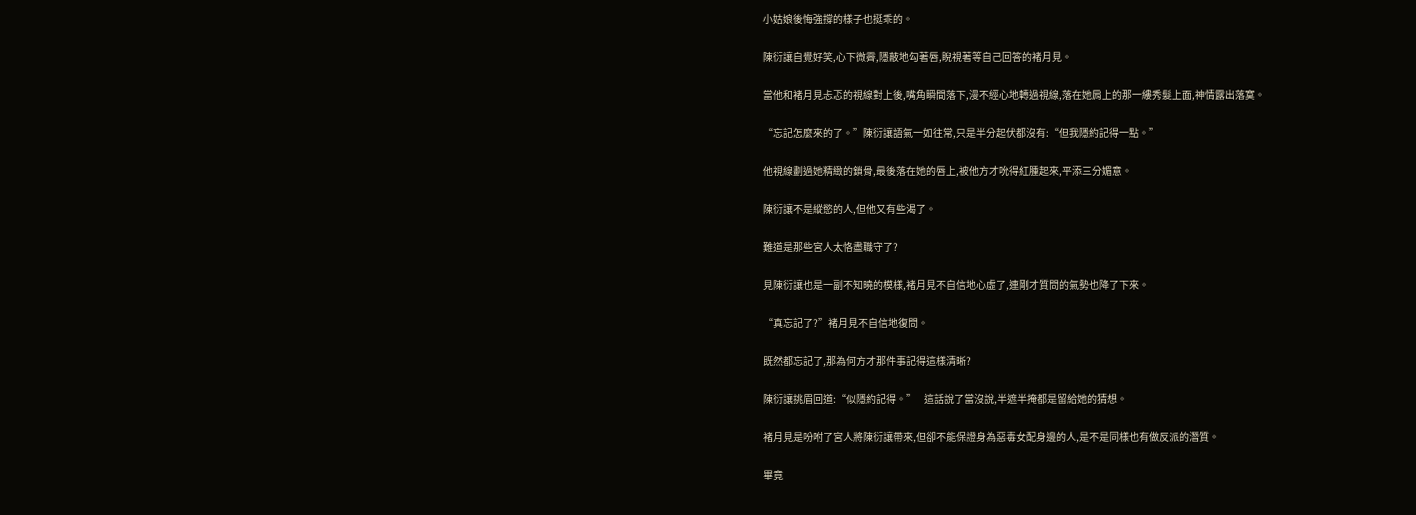小姑娘後悔強撐的樣子也挺乖的。

陳衍讓自覺好笑,心下微霽,隱蔽地勾著唇,睨視著等自己回答的褚月見。

當他和褚月見忐忑的視線對上後,嘴角瞬間落下,漫不經心地轉過視線,落在她肩上的那一縷秀髮上面,神情露出落寞。

“忘記怎麼來的了。”陳衍讓語氣一如往常,只是半分起伏都沒有:“但我隱約記得一點。”

他視線劃過她精緻的鎖骨,最後落在她的唇上,被他方才吮得紅腫起來,平添三分媚意。

陳衍讓不是縱慾的人,但他又有些渴了。

難道是那些宮人太恪盡職守了?

見陳衍讓也是一副不知曉的模樣,褚月見不自信地心虛了,連剛才質問的氣勢也降了下來。

“真忘記了?”褚月見不自信地復問。

既然都忘記了,那為何方才那件事記得這樣清晰?

陳衍讓挑眉回道:“似隱約記得。”    這話說了當沒說,半遮半掩都是留給她的猜想。

褚月見是吩咐了宮人將陳衍讓帶來,但卻不能保證身為惡毒女配身邊的人,是不是同樣也有做反派的潛質。

畢竟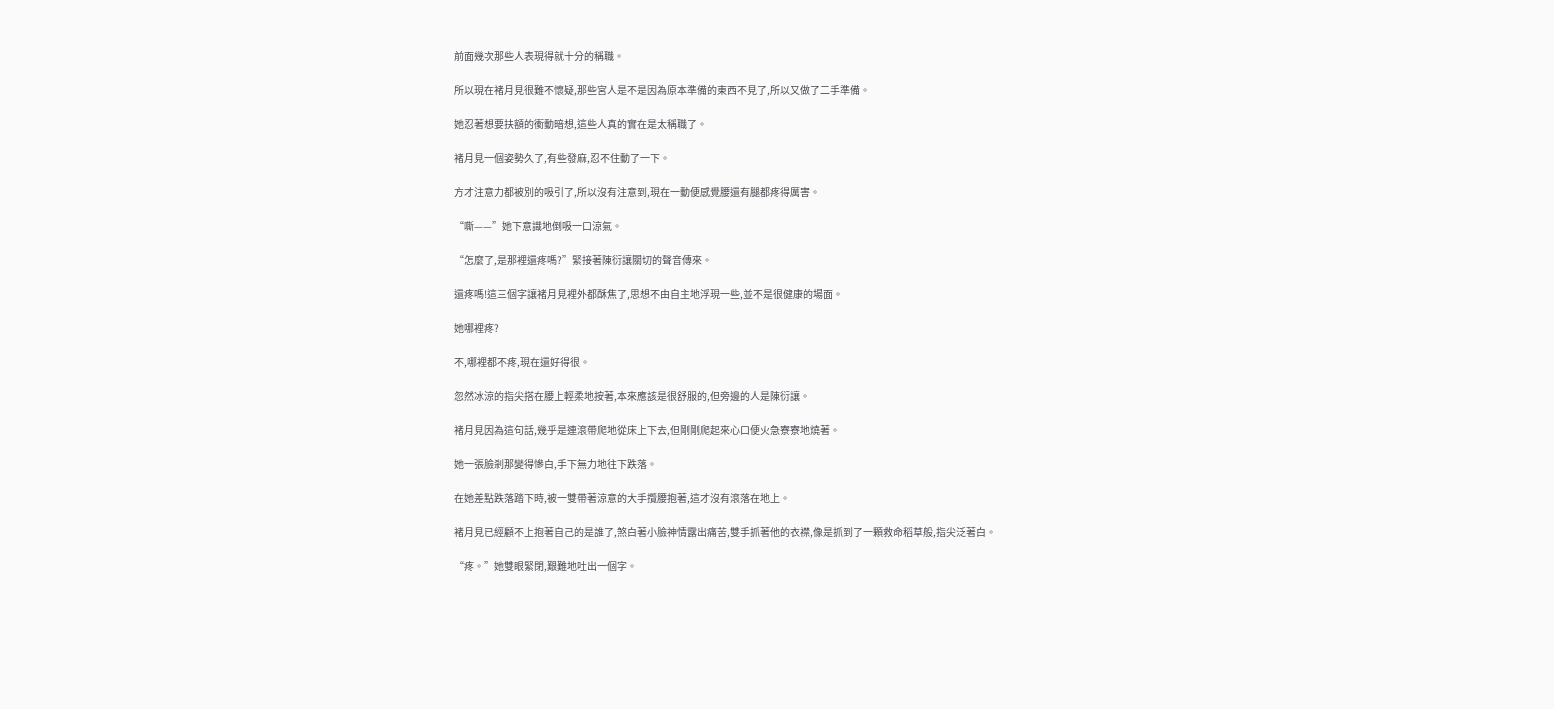前面幾次那些人表現得就十分的稱職。

所以現在褚月見很難不懷疑,那些宮人是不是因為原本準備的東西不見了,所以又做了二手準備。

她忍著想要扶額的衝動暗想,這些人真的實在是太稱職了。

褚月見一個姿勢久了,有些發麻,忍不住動了一下。

方才注意力都被別的吸引了,所以沒有注意到,現在一動便感覺腰還有腿都疼得厲害。

“嘶——”她下意識地倒吸一口涼氣。

“怎麼了,是那裡還疼嗎?”緊接著陳衍讓關切的聲音傳來。

還疼嗎!這三個字讓褚月見裡外都酥焦了,思想不由自主地浮現一些,並不是很健康的場面。

她哪裡疼?

不,哪裡都不疼,現在還好得很。

忽然冰涼的指尖搭在腰上輕柔地按著,本來應該是很舒服的,但旁邊的人是陳衍讓。

褚月見因為這句話,幾乎是連滾帶爬地從床上下去,但剛剛爬起來心口便火急寮寮地燒著。

她一張臉剎那變得慘白,手下無力地往下跌落。

在她差點跌落踏下時,被一雙帶著涼意的大手攬腰抱著,這才沒有滾落在地上。

褚月見已經顧不上抱著自己的是誰了,煞白著小臉神情露出痛苦,雙手抓著他的衣襟,像是抓到了一顆救命稻草般,指尖泛著白。

“疼。”她雙眼緊閉,艱難地吐出一個字。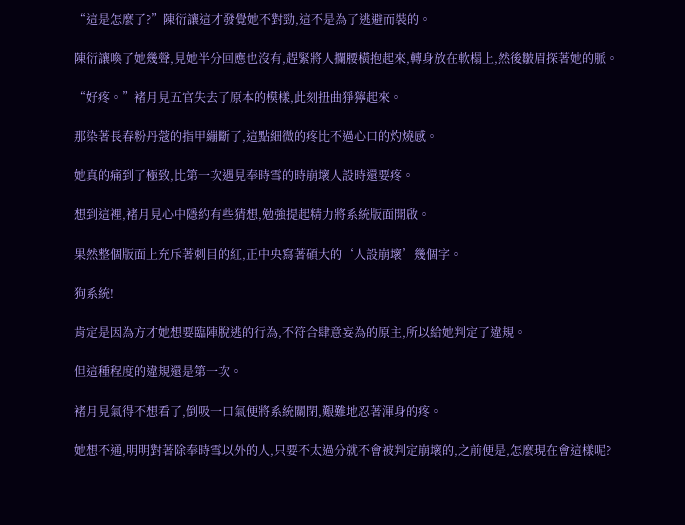“這是怎麼了?”陳衍讓這才發覺她不對勁,這不是為了逃避而裝的。

陳衍讓喚了她幾聲,見她半分回應也沒有,趕緊將人攔腰橫抱起來,轉身放在軟榻上,然後皺眉探著她的脈。

“好疼。”褚月見五官失去了原本的模樣,此刻扭曲猙獰起來。

那染著長春粉丹蔻的指甲繃斷了,這點細微的疼比不過心口的灼燒感。

她真的痛到了極致,比第一次遇見奉時雪的時崩壞人設時還要疼。

想到這裡,褚月見心中隱約有些猜想,勉強提起精力將系統版面開啟。

果然整個版面上充斥著刺目的紅,正中央寫著碩大的‘人設崩壞’幾個字。

狗系統!

肯定是因為方才她想要臨陣脫逃的行為,不符合肆意妄為的原主,所以給她判定了違規。

但這種程度的違規還是第一次。

褚月見氣得不想看了,倒吸一口氣便將系統關閉,艱難地忍著渾身的疼。

她想不通,明明對著除奉時雪以外的人,只要不太過分就不會被判定崩壞的,之前便是,怎麼現在會這樣呢?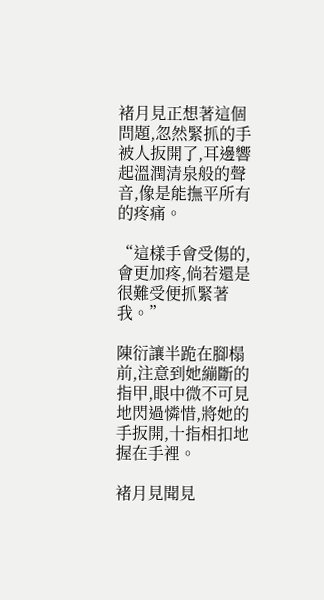褚月見正想著這個問題,忽然緊抓的手被人扳開了,耳邊響起溫潤清泉般的聲音,像是能撫平所有的疼痛。

“這樣手會受傷的,會更加疼,倘若還是很難受便抓緊著我。”

陳衍讓半跪在腳榻前,注意到她繃斷的指甲,眼中微不可見地閃過憐惜,將她的手扳開,十指相扣地握在手裡。

褚月見聞見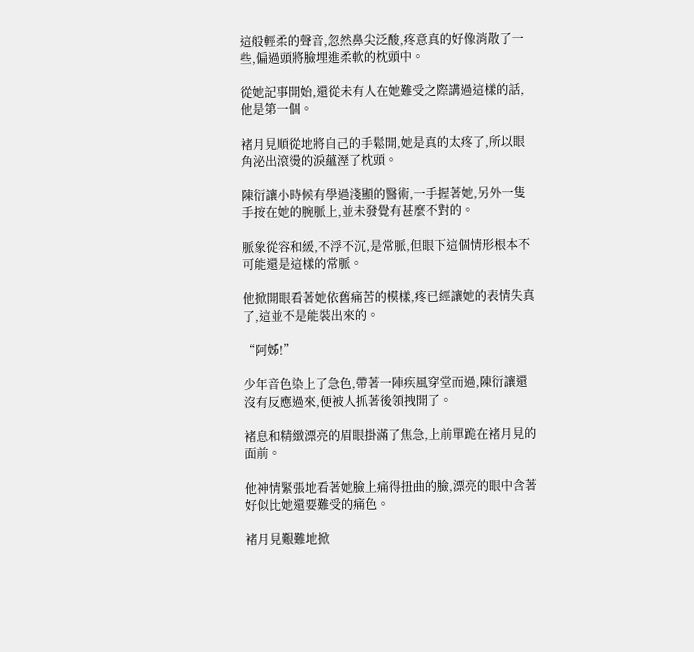這般輕柔的聲音,忽然鼻尖泛酸,疼意真的好像消散了一些,偏過頭將臉埋進柔軟的枕頭中。

從她記事開始,還從未有人在她難受之際講過這樣的話,他是第一個。

褚月見順從地將自己的手鬆開,她是真的太疼了,所以眼角泌出滾燙的淚蘊溼了枕頭。

陳衍讓小時候有學過淺顯的醫術,一手握著她,另外一隻手按在她的腕脈上,並未發覺有甚麼不對的。

脈象從容和緩,不浮不沉,是常脈,但眼下這個情形根本不可能還是這樣的常脈。

他掀開眼看著她依舊痛苦的模樣,疼已經讓她的表情失真了,這並不是能裝出來的。

“阿姊!”

少年音色染上了急色,帶著一陣疾風穿堂而過,陳衍讓還沒有反應過來,便被人抓著後領拽開了。

褚息和精緻漂亮的眉眼掛滿了焦急,上前單跪在褚月見的面前。

他神情緊張地看著她臉上痛得扭曲的臉,漂亮的眼中含著好似比她還要難受的痛色。

褚月見艱難地掀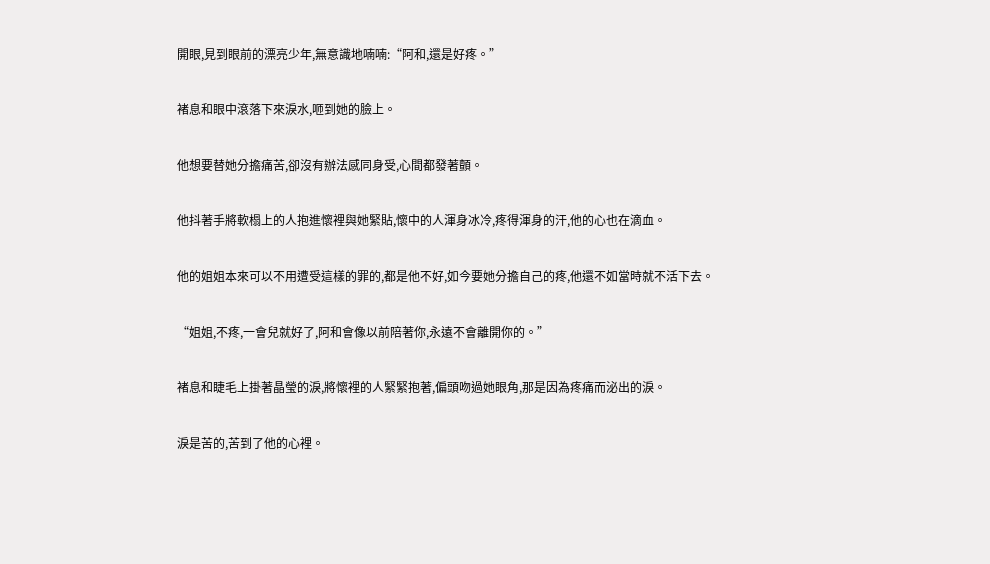開眼,見到眼前的漂亮少年,無意識地喃喃:“阿和,還是好疼。”

褚息和眼中滾落下來淚水,咂到她的臉上。

他想要替她分擔痛苦,卻沒有辦法感同身受,心間都發著顫。

他抖著手將軟榻上的人抱進懷裡與她緊貼,懷中的人渾身冰冷,疼得渾身的汗,他的心也在滴血。

他的姐姐本來可以不用遭受這樣的罪的,都是他不好,如今要她分擔自己的疼,他還不如當時就不活下去。

“姐姐,不疼,一會兒就好了,阿和會像以前陪著你,永遠不會離開你的。”

褚息和睫毛上掛著晶瑩的淚,將懷裡的人緊緊抱著,偏頭吻過她眼角,那是因為疼痛而泌出的淚。

淚是苦的,苦到了他的心裡。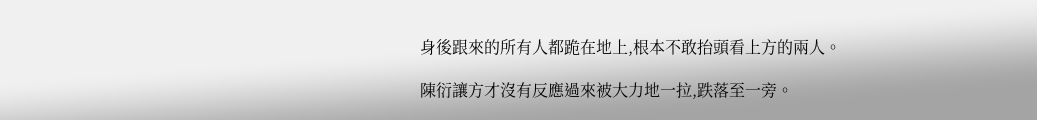身後跟來的所有人都跪在地上,根本不敢抬頭看上方的兩人。

陳衍讓方才沒有反應過來被大力地一拉,跌落至一旁。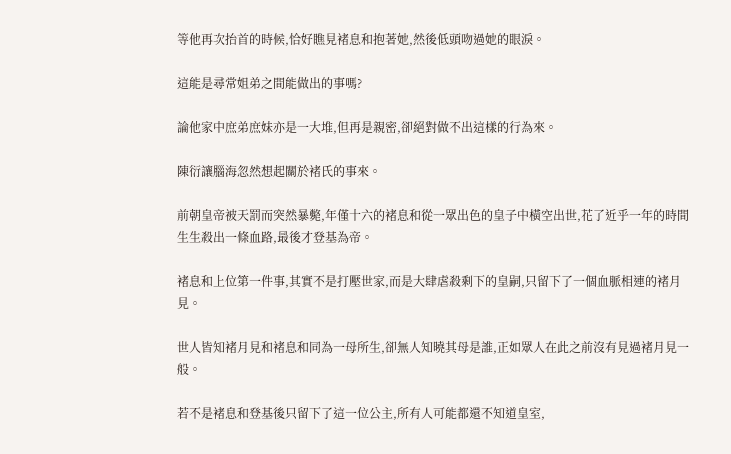等他再次抬首的時候,恰好瞧見褚息和抱著她,然後低頭吻過她的眼淚。

這能是尋常姐弟之間能做出的事嗎?

論他家中庶弟庶妹亦是一大堆,但再是親密,卻絕對做不出這樣的行為來。

陳衍讓腦海忽然想起關於褚氏的事來。

前朝皇帝被天罰而突然暴斃,年僅十六的褚息和從一眾出色的皇子中橫空出世,花了近乎一年的時間生生殺出一條血路,最後才登基為帝。

褚息和上位第一件事,其實不是打壓世家,而是大肆虐殺剩下的皇嗣,只留下了一個血脈相連的褚月見。

世人皆知褚月見和褚息和同為一母所生,卻無人知曉其母是誰,正如眾人在此之前沒有見過褚月見一般。

若不是褚息和登基後只留下了這一位公主,所有人可能都還不知道皇室,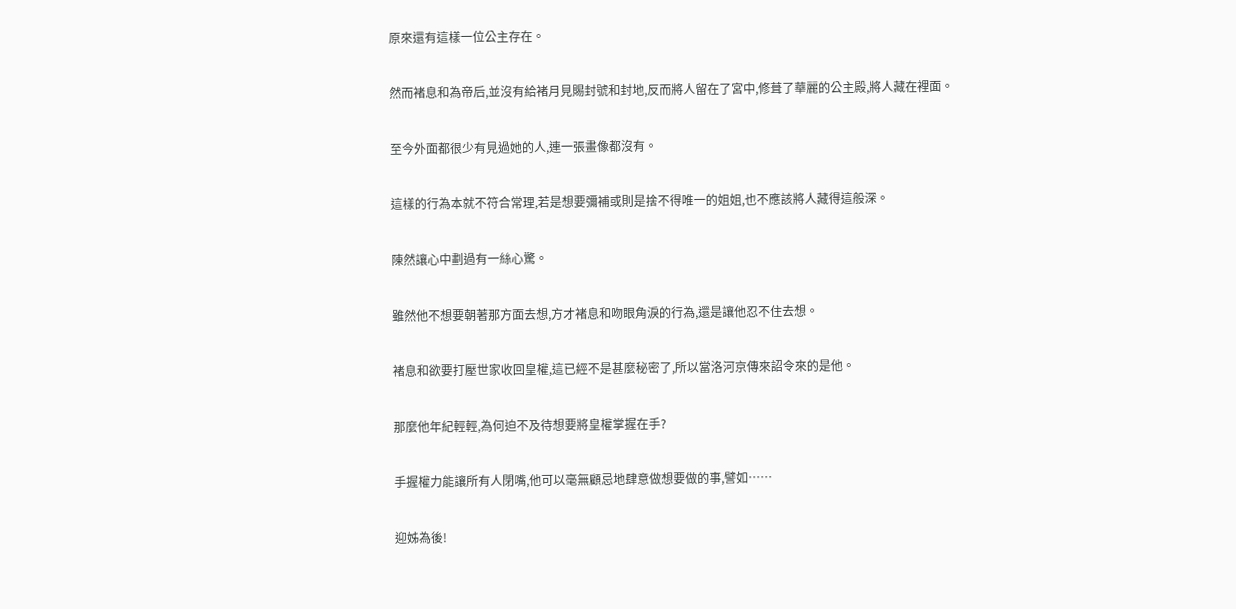原來還有這樣一位公主存在。

然而褚息和為帝后,並沒有給褚月見賜封號和封地,反而將人留在了宮中,修葺了華麗的公主殿,將人藏在裡面。

至今外面都很少有見過她的人,連一張畫像都沒有。

這樣的行為本就不符合常理,若是想要彌補或則是捨不得唯一的姐姐,也不應該將人藏得這般深。

陳然讓心中劃過有一絲心驚。

雖然他不想要朝著那方面去想,方才褚息和吻眼角淚的行為,還是讓他忍不住去想。

褚息和欲要打壓世家收回皇權,這已經不是甚麼秘密了,所以當洛河京傳來詔令來的是他。

那麼他年紀輕輕,為何迫不及待想要將皇權掌握在手?

手握權力能讓所有人閉嘴,他可以毫無顧忌地肆意做想要做的事,譬如……

迎姊為後!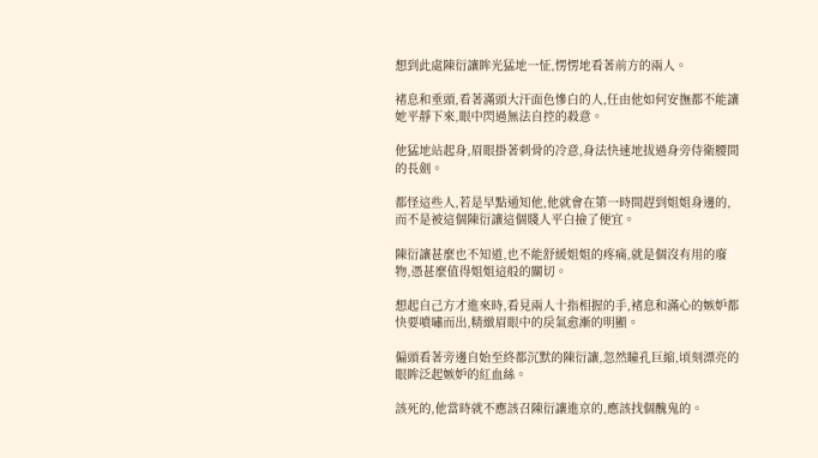想到此處陳衍讓眸光猛地一怔,愣愣地看著前方的兩人。

褚息和垂頭,看著滿頭大汗面色慘白的人,任由他如何安撫都不能讓她平靜下來,眼中閃過無法自控的殺意。

他猛地站起身,眉眼掛著刺骨的冷意,身法快速地拔過身旁侍衛腰間的長劍。

都怪這些人,若是早點通知他,他就會在第一時間趕到姐姐身邊的,而不是被這個陳衍讓這個賤人平白撿了便宜。

陳衍讓甚麼也不知道,也不能舒緩姐姐的疼痛,就是個沒有用的廢物,憑甚麼值得姐姐這般的關切。

想起自己方才進來時,看見兩人十指相握的手,褚息和滿心的嫉妒都快要噴嘯而出,精緻眉眼中的戾氣愈漸的明顯。

偏頭看著旁邊自始至終都沉默的陳衍讓,忽然瞳孔巨縮,頃刻漂亮的眼眸泛起嫉妒的紅血絲。

該死的,他當時就不應該召陳衍讓進京的,應該找個醜鬼的。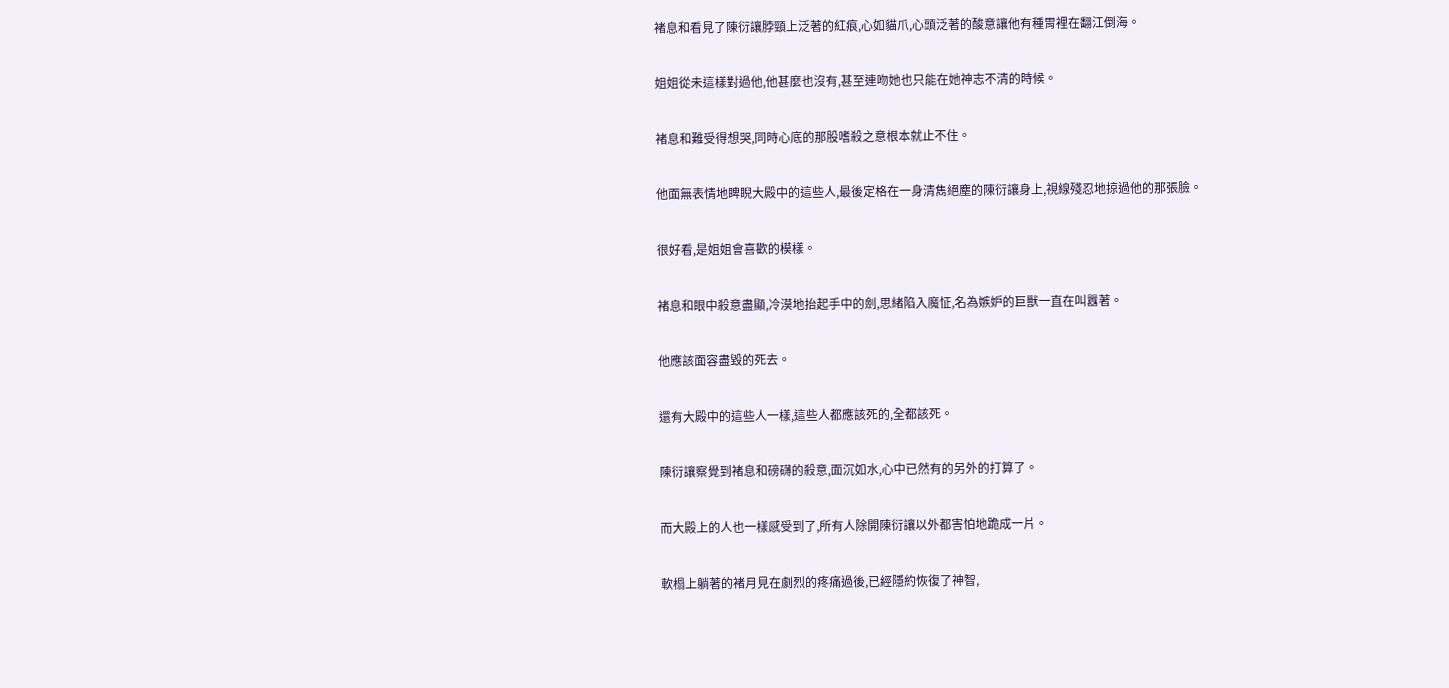褚息和看見了陳衍讓脖頸上泛著的紅痕,心如貓爪,心頭泛著的酸意讓他有種胃裡在翻江倒海。

姐姐從未這樣對過他,他甚麼也沒有,甚至連吻她也只能在她神志不清的時候。

褚息和難受得想哭,同時心底的那股嗜殺之意根本就止不住。

他面無表情地睥睨大殿中的這些人,最後定格在一身清雋絕塵的陳衍讓身上,視線殘忍地掠過他的那張臉。

很好看,是姐姐會喜歡的模樣。

褚息和眼中殺意盡顯,冷漠地抬起手中的劍,思緒陷入魔怔,名為嫉妒的巨獸一直在叫囂著。

他應該面容盡毀的死去。

還有大殿中的這些人一樣,這些人都應該死的,全都該死。

陳衍讓察覺到褚息和磅礴的殺意,面沉如水,心中已然有的另外的打算了。

而大殿上的人也一樣感受到了,所有人除開陳衍讓以外都害怕地跪成一片。

軟榻上躺著的褚月見在劇烈的疼痛過後,已經隱約恢復了神智,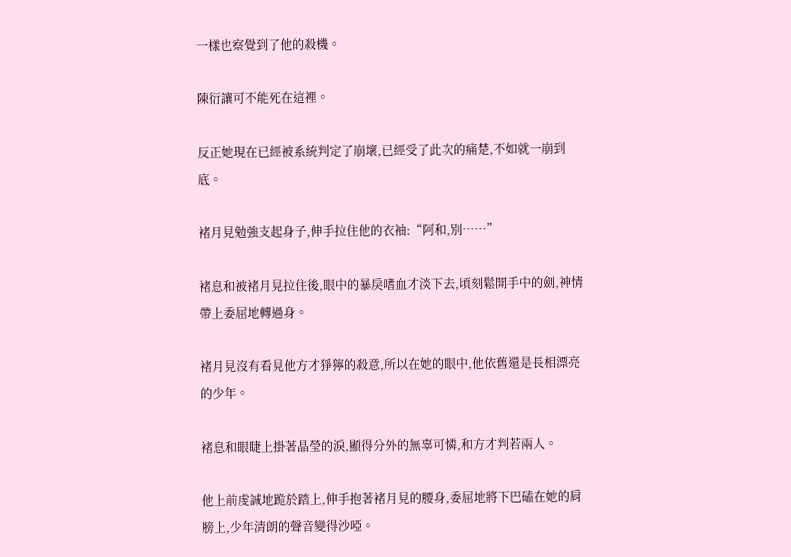一樣也察覺到了他的殺機。

陳衍讓可不能死在這裡。

反正她現在已經被系統判定了崩壞,已經受了此次的痛楚,不如就一崩到底。

褚月見勉強支起身子,伸手拉住他的衣袖:“阿和,別……”

褚息和被褚月見拉住後,眼中的暴戾嗜血才淡下去,頃刻鬆開手中的劍,神情帶上委屈地轉過身。

褚月見沒有看見他方才猙獰的殺意,所以在她的眼中,他依舊還是長相漂亮的少年。

褚息和眼睫上掛著晶瑩的淚,顯得分外的無辜可憐,和方才判若兩人。

他上前虔誠地跪於踏上,伸手抱著褚月見的腰身,委屈地將下巴磕在她的肩膀上,少年清朗的聲音變得沙啞。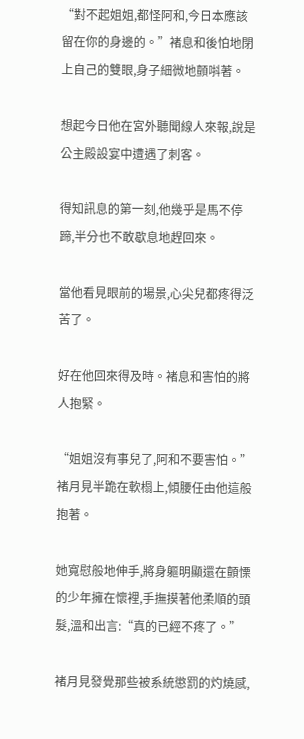“對不起姐姐,都怪阿和,今日本應該留在你的身邊的。”褚息和後怕地閉上自己的雙眼,身子細微地顫唞著。

想起今日他在宮外聽聞線人來報,說是公主殿設宴中遭遇了刺客。

得知訊息的第一刻,他幾乎是馬不停蹄,半分也不敢歇息地趕回來。

當他看見眼前的場景,心尖兒都疼得泛苦了。

好在他回來得及時。褚息和害怕的將人抱緊。

“姐姐沒有事兒了,阿和不要害怕。”褚月見半跪在軟榻上,傾腰任由他這般抱著。

她寬慰般地伸手,將身軀明顯還在顫慄的少年擁在懷裡,手撫摸著他柔順的頭髮,溫和出言:“真的已經不疼了。”

褚月見發覺那些被系統懲罰的灼燒感,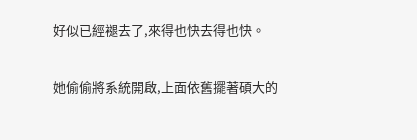好似已經褪去了,來得也快去得也快。

她偷偷將系統開啟,上面依舊擺著碩大的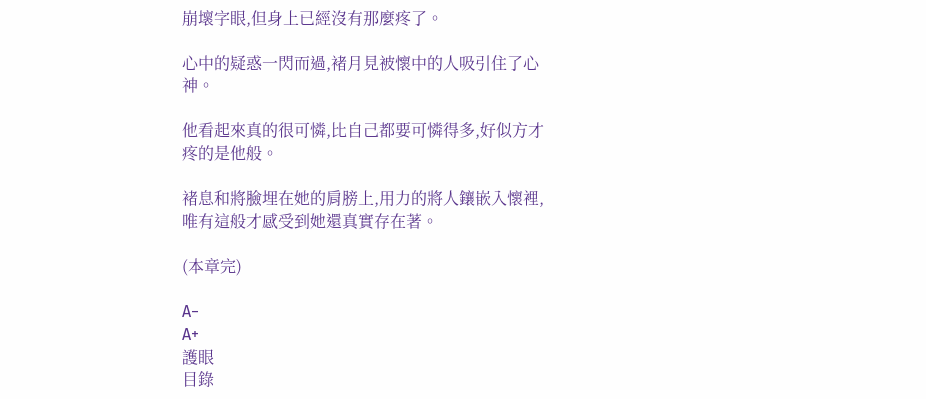崩壞字眼,但身上已經沒有那麼疼了。

心中的疑惑一閃而過,褚月見被懷中的人吸引住了心神。

他看起來真的很可憐,比自己都要可憐得多,好似方才疼的是他般。

褚息和將臉埋在她的肩膀上,用力的將人鑲嵌入懷裡,唯有這般才感受到她還真實存在著。

(本章完)

A−
A+
護眼
目錄